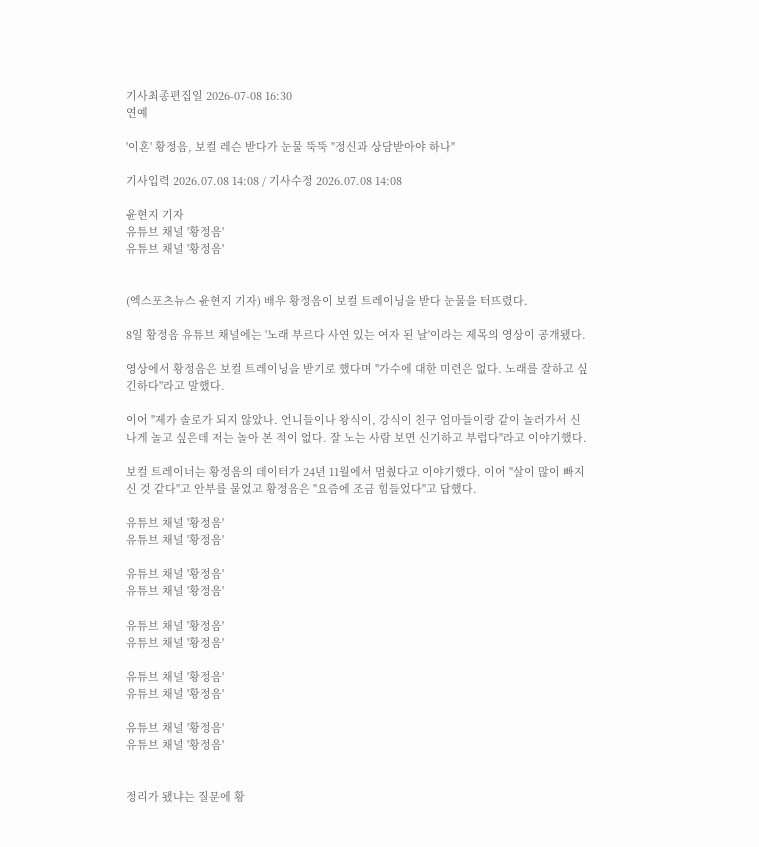기사최종편집일 2026-07-08 16:30
연예

'이혼' 황정음, 보컬 레슨 받다가 눈물 뚝뚝 "정신과 상담받아야 하나"

기사입력 2026.07.08 14:08 / 기사수정 2026.07.08 14:08

윤현지 기자
유튜브 채널 '황정음'
유튜브 채널 '황정음'


(엑스포츠뉴스 윤현지 기자) 배우 황정음이 보컬 트레이닝을 받다 눈물을 터뜨렸다.

8일 황정음 유튜브 채널에는 '노래 부르다 사연 있는 여자 된 날'이라는 제목의 영상이 공개됐다.

영상에서 황정음은 보컬 트레이닝을 받기로 했다며 "가수에 대한 미련은 없다. 노래를 잘하고 싶긴하다"라고 말했다.

이어 "제가 솔로가 되지 않았나. 언니들이나 왕식이, 강식이 친구 엄마들이랑 같이 놀러가서 신나게 놀고 싶은데 저는 놀아 본 적이 없다. 잘 노는 사람 보면 신기하고 부럽다"라고 이야기했다.

보컬 트레이너는 황정음의 데이터가 24년 11월에서 멈췄다고 이야기했다. 이어 "살이 많이 빠지신 것 같다"고 안부를 물었고 황정음은 "요즘에 조금 힘들었다"고 답했다.

유튜브 채널 '황정음'
유튜브 채널 '황정음'

유튜브 채널 '황정음'
유튜브 채널 '황정음'

유튜브 채널 '황정음'
유튜브 채널 '황정음'

유튜브 채널 '황정음'
유튜브 채널 '황정음'

유튜브 채널 '황정음'
유튜브 채널 '황정음'


정리가 됐냐는 질문에 황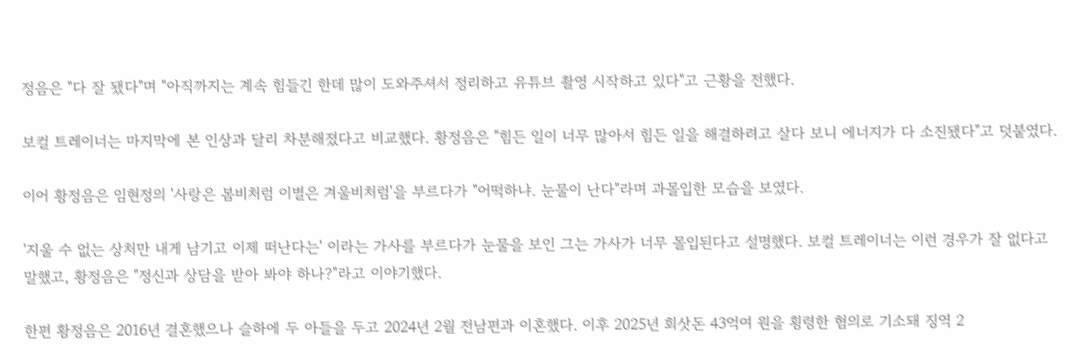정음은 "다 잘 됐다"며 "아직까지는 계속 힘들긴 한데 많이 도와주셔서 정리하고 유튜브 촬영 시작하고 있다"고 근황을 전했다.

보컬 트레이너는 마지막에 본 인상과 달리 차분해졌다고 비교했다. 황정음은 "힘든 일이 너무 많아서 힘든 일을 해결하려고 살다 보니 에너지가 다 소진됐다"고 덧붙였다.

이어 황정음은 임현정의 '사랑은 봄비처럼 이별은 겨울비처럼'을 부르다가 "어떡하냐. 눈물이 난다"라며 과몰입한 모습을 보였다.

'지울 수 없는 상처만 내게 남기고 이제 떠난다는' 이라는 가사를 부르다가 눈물을 보인 그는 가사가 너무 몰입된다고 설명했다. 보컬 트레이너는 이런 경우가 잘 없다고 말했고, 황정음은 "정신과 상담을 받아 봐야 하나?"라고 이야기했다.

한편 황정음은 2016년 결혼했으나 슬하에 두 아들을 두고 2024년 2월 전남편과 이혼했다. 이후 2025년 회삿돈 43억여 원을 횡령한 혐의로 기소돼 징역 2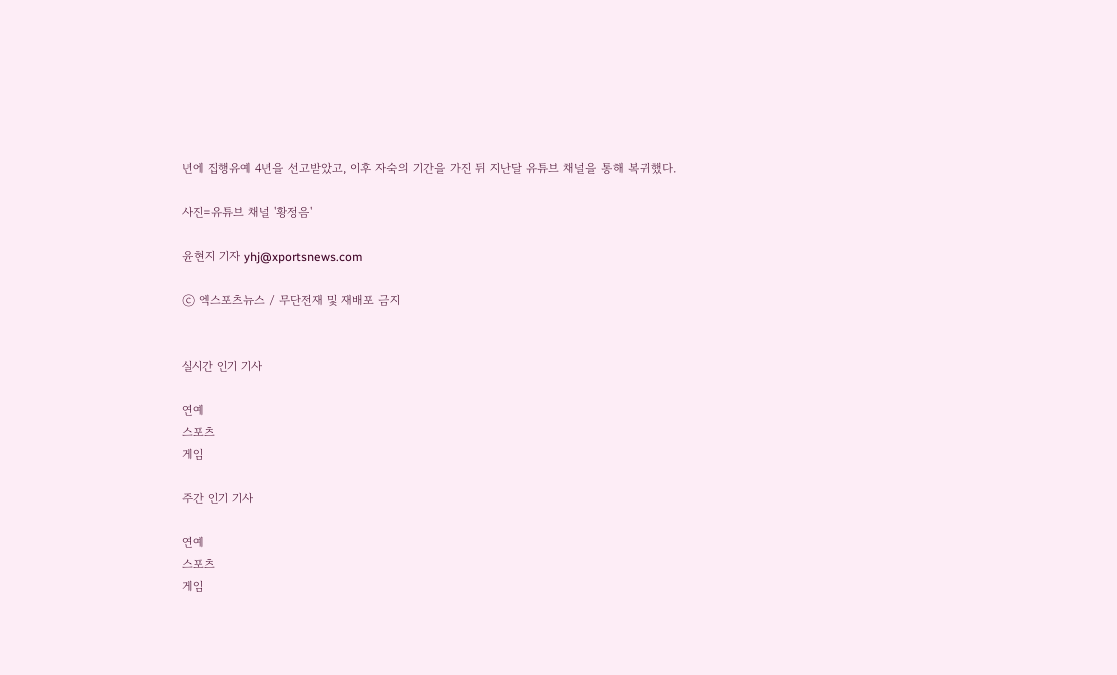년에 집행유예 4년을 선고받았고, 이후 자숙의 기간을 가진 뒤 지난달 유튜브 채널을 통해 복귀했다.

사진=유튜브 채널 '황정음'

윤현지 기자 yhj@xportsnews.com

ⓒ 엑스포츠뉴스 / 무단전재 및 재배포 금지


실시간 인기 기사

연예
스포츠
게임

주간 인기 기사

연예
스포츠
게임